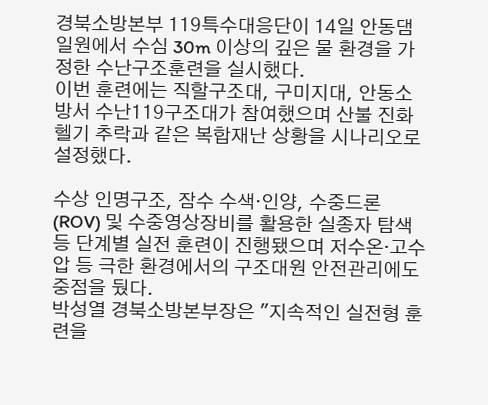경북소방본부 119특수대응단이 14일 안동댐 일원에서 수심 30m 이상의 깊은 물 환경을 가정한 수난구조훈련을 실시했다.
이번 훈련에는 직할구조대, 구미지대, 안동소방서 수난119구조대가 참여했으며 산불 진화 헬기 추락과 같은 복합재난 상황을 시나리오로 설정했다.

수상 인명구조, 잠수 수색·인양, 수중드론(ROV) 및 수중영상장비를 활용한 실종자 탐색 등 단계별 실전 훈련이 진행됐으며 저수온·고수압 등 극한 환경에서의 구조대원 안전관리에도 중점을 뒀다.
박성열 경북소방본부장은 "지속적인 실전형 훈련을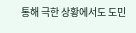통해 극한 상황에서도 도민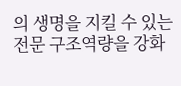의 생명을 지킬 수 있는 전문 구조역량을 강화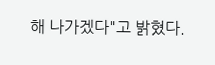해 나가겠다"고 밝혔다.